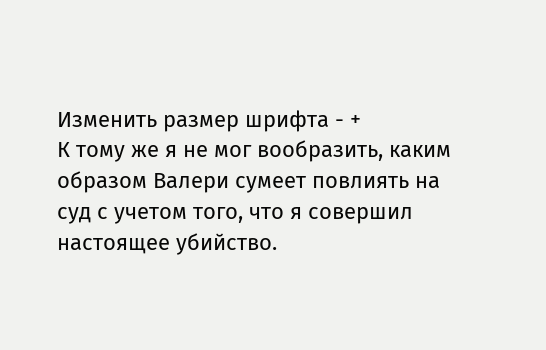Изменить размер шрифта - +
К тому же я не мог вообразить, каким образом Валери сумеет повлиять на суд с учетом того, что я совершил настоящее убийство.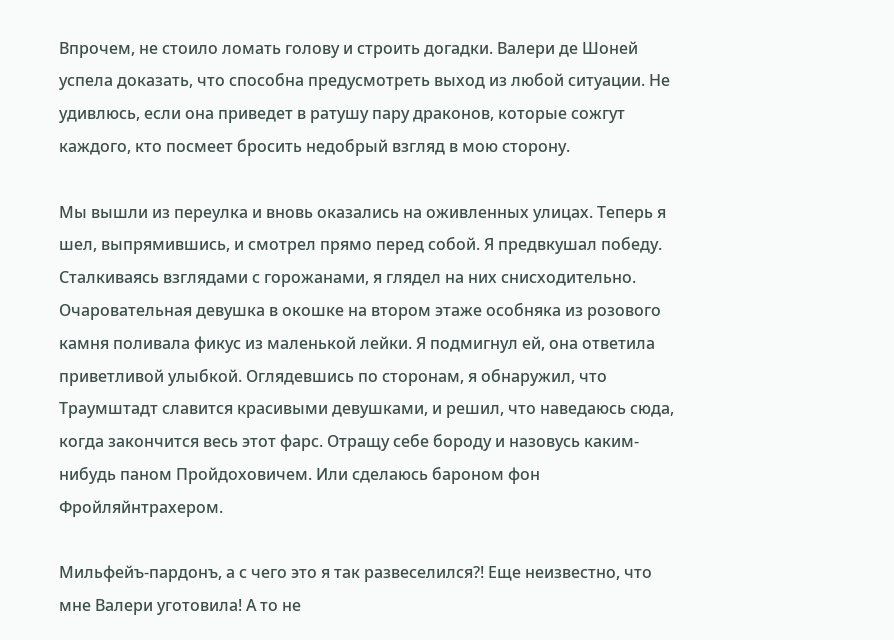Впрочем, не стоило ломать голову и строить догадки. Валери де Шоней успела доказать, что способна предусмотреть выход из любой ситуации. Не удивлюсь, если она приведет в ратушу пару драконов, которые сожгут каждого, кто посмеет бросить недобрый взгляд в мою сторону.

Мы вышли из переулка и вновь оказались на оживленных улицах. Теперь я шел, выпрямившись, и смотрел прямо перед собой. Я предвкушал победу. Сталкиваясь взглядами с горожанами, я глядел на них снисходительно. Очаровательная девушка в окошке на втором этаже особняка из розового камня поливала фикус из маленькой лейки. Я подмигнул ей, она ответила приветливой улыбкой. Оглядевшись по сторонам, я обнаружил, что Траумштадт славится красивыми девушками, и решил, что наведаюсь сюда, когда закончится весь этот фарс. Отращу себе бороду и назовусь каким-нибудь паном Пройдоховичем. Или сделаюсь бароном фон Фройляйнтрахером.

Мильфейъ-пардонъ, а с чего это я так развеселился?! Еще неизвестно, что мне Валери уготовила! А то не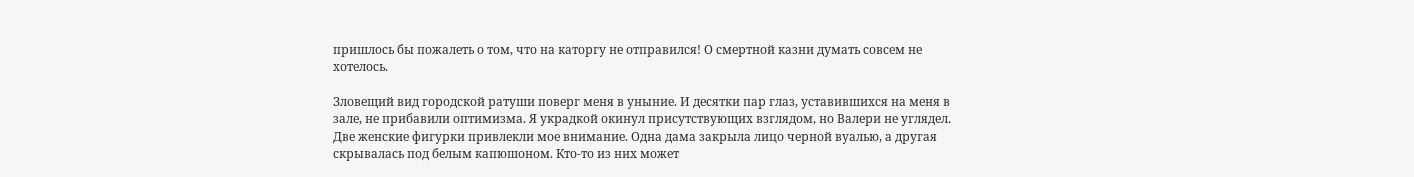пришлось бы пожалеть о том, что на каторгу не отправился! О смертной казни думать совсем не хотелось.

Зловещий вид городской ратуши поверг меня в уныние. И десятки пар глаз, уставившихся на меня в зале, не прибавили оптимизма. Я украдкой окинул присутствующих взглядом, но Валери не углядел. Две женские фигурки привлекли мое внимание. Одна дама закрыла лицо черной вуалью, а другая скрывалась под белым капюшоном. Кто-то из них может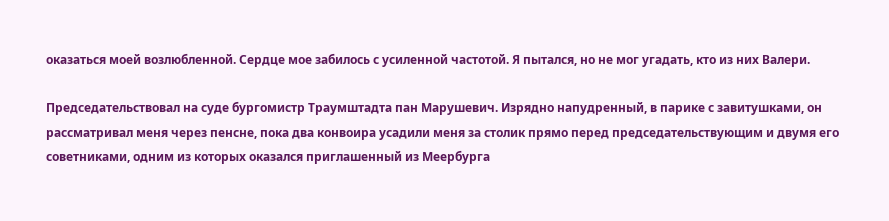оказаться моей возлюбленной. Сердце мое забилось с усиленной частотой. Я пытался, но не мог угадать, кто из них Валери.

Председательствовал на суде бургомистр Траумштадта пан Марушевич. Изрядно напудренный, в парике с завитушками, он рассматривал меня через пенсне, пока два конвоира усадили меня за столик прямо перед председательствующим и двумя его советниками, одним из которых оказался приглашенный из Меербурга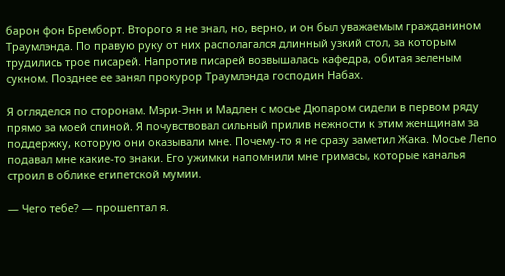барон фон Бремборт. Второго я не знал, но, верно, и он был уважаемым гражданином Траумлэнда. По правую руку от них располагался длинный узкий стол, за которым трудились трое писарей. Напротив писарей возвышалась кафедра, обитая зеленым сукном. Позднее ее занял прокурор Траумлэнда господин Набах.

Я огляделся по сторонам. Мэри-Энн и Мадлен с мосье Дюпаром сидели в первом ряду прямо за моей спиной. Я почувствовал сильный прилив нежности к этим женщинам за поддержку, которую они оказывали мне. Почему-то я не сразу заметил Жака. Мосье Лепо подавал мне какие-то знаки. Его ужимки напомнили мне гримасы, которые каналья строил в облике египетской мумии.

— Чего тебе? — прошептал я.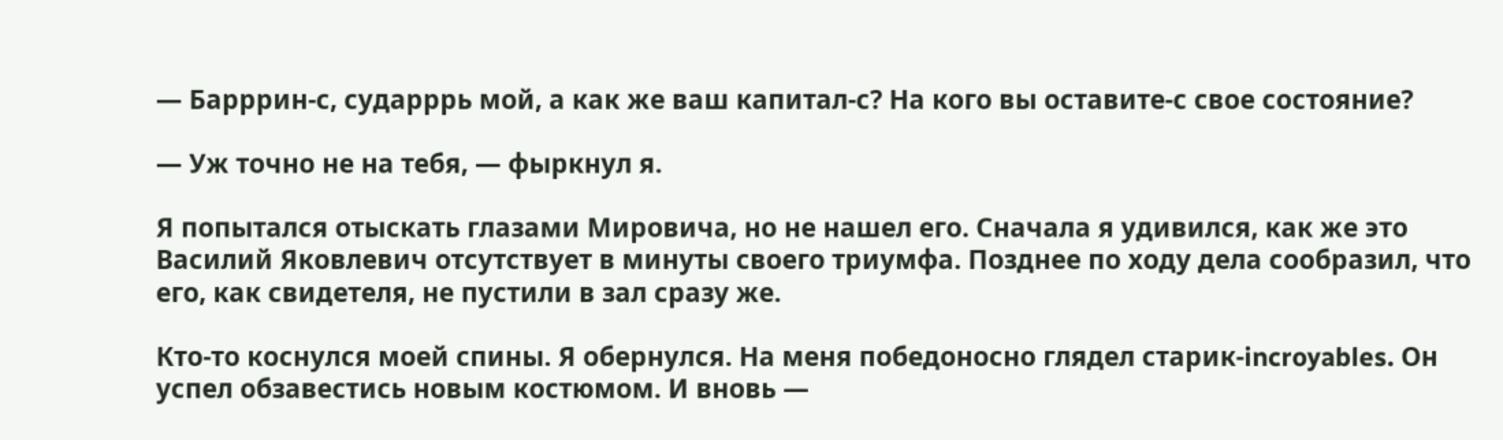— Барррин-с, сударррь мой, а как же ваш капитал-с? На кого вы оставите-с свое состояние?

— Уж точно не на тебя, — фыркнул я.

Я попытался отыскать глазами Мировича, но не нашел его. Сначала я удивился, как же это Василий Яковлевич отсутствует в минуты своего триумфа. Позднее по ходу дела сообразил, что его, как свидетеля, не пустили в зал сразу же.

Кто-то коснулся моей спины. Я обернулся. На меня победоносно глядел старик-incroyables. Он успел обзавестись новым костюмом. И вновь —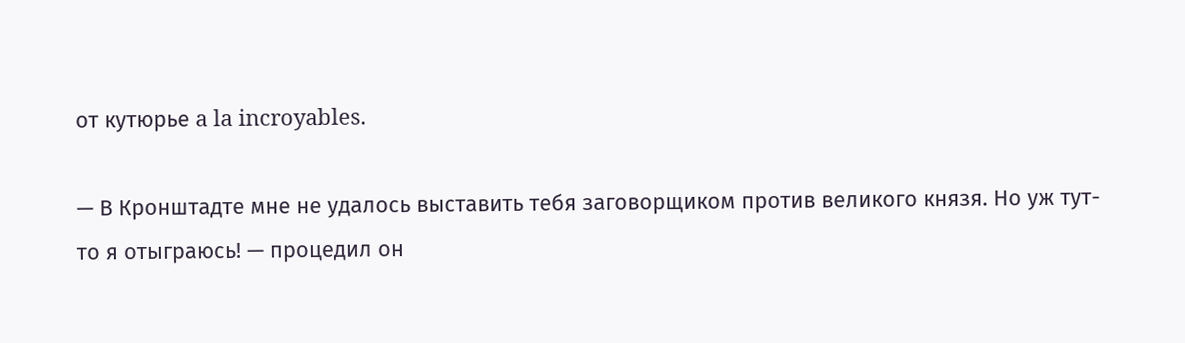от кутюрье a la incroyables.

— В Кронштадте мне не удалось выставить тебя заговорщиком против великого князя. Но уж тут-то я отыграюсь! — процедил он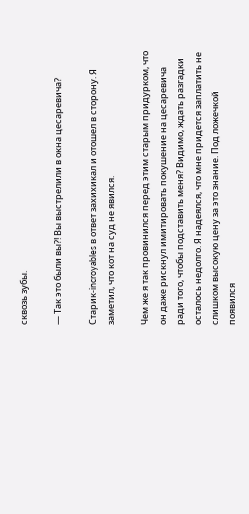сквозь зубы.

— Так это были вы?! Вы выстрелили в окна цесаревича?

Старик-incroyables в ответ захихикал и отошел в сторону. Я заметил, что кот на суд не явился.

Чем же я так провинился перед этим старым придурком, что он даже рискнул имитировать покушение на цесаревича ради того, чтобы подставить меня? Видимо, ждать разгадки осталось недолго. Я надеялся, что мне придется заплатить не слишком высокую цену за это знание. Под ложечкой появился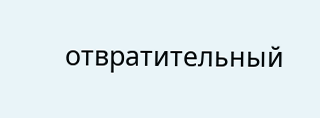отвратительный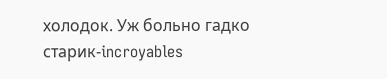холодок. Уж больно гадко старик-incroyables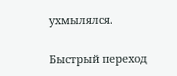ухмылялся.

Быстрый переход